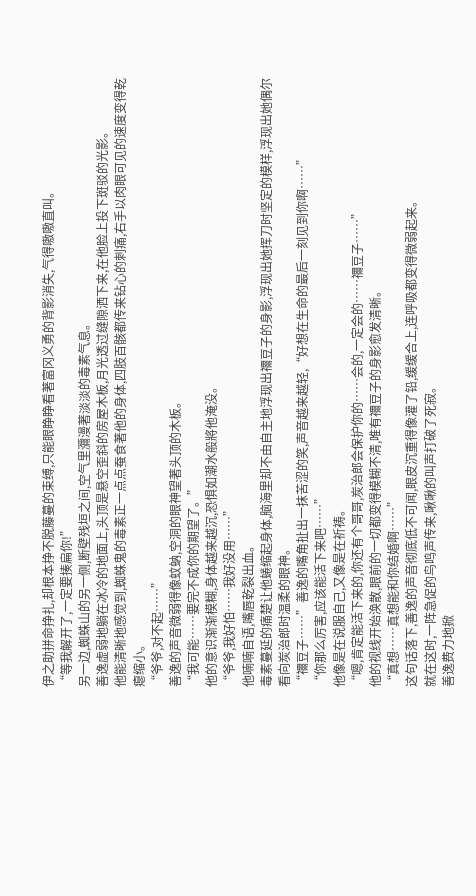伊之助拼命挣扎,却根本挣不脱藤蔓的束缚,只能眼睁睁看著富冈义勇的背影消失,气得嗷嗷直叫。
“等我解开了,一定要揍扁你!”
另一边,蜘蛛山的另一侧,断壁残垣之间,空气里瀰漫著淡淡的毒素气息。
善逸虚弱地躺在冰冷的地面上,头顶是悬空歪斜的房屋木板,月光透过缝隙洒下来,在他脸上投下斑驳的光影。
他能清晰地感觉到,蜘蛛鬼的毒素正一点点蚕食著他的身体,四肢百骸都传来钻心的刺痛,右手以肉眼可见的速度变得乾瘪缩小。
“爷爷,对不起……”
善逸的声音微弱得像蚊蚋,空洞的眼神望著头顶的木板。
“我可能……要完不成你的期望了。”
他的意识渐渐模糊,身体越来越沉,恐惧如潮水般將他淹没。
“爷爷,我好怕……我好没用……”
他喃喃自语,嘴唇乾裂出血。
毒素蔓延的痛楚让他蜷缩起身体,脑海里却不由自主地浮现出禰豆子的身影,浮现出她挥刀时坚定的模样,浮现出她偶尔看向炭治郎时温柔的眼神。
“禰豆子……”善逸的嘴角扯出一抹苦涩的笑,声音越来越轻,“好想在生命的最后一刻见到你啊……”
“你那么厉害,应该能活下来吧……”
他像是在说服自己,又像是在祈祷。
“嗯,肯定能活下来的,你还有个哥哥,炭治郎会保护你的……会的,一定会的……禰豆子……”
他的视线开始涣散,眼前的一切都变得模糊不清,唯有禰豆子的身影愈发清晰。
“真想……真想能和你结婚啊……”
这句话落下,善逸的声音彻底低不可闻,眼皮沉重得像灌了铅,缓缓合上,连呼吸都变得微弱起来。
就在这时,一阵急促的鸟鸣声传来,啾啾的叫声打破了死寂。
善逸费力地掀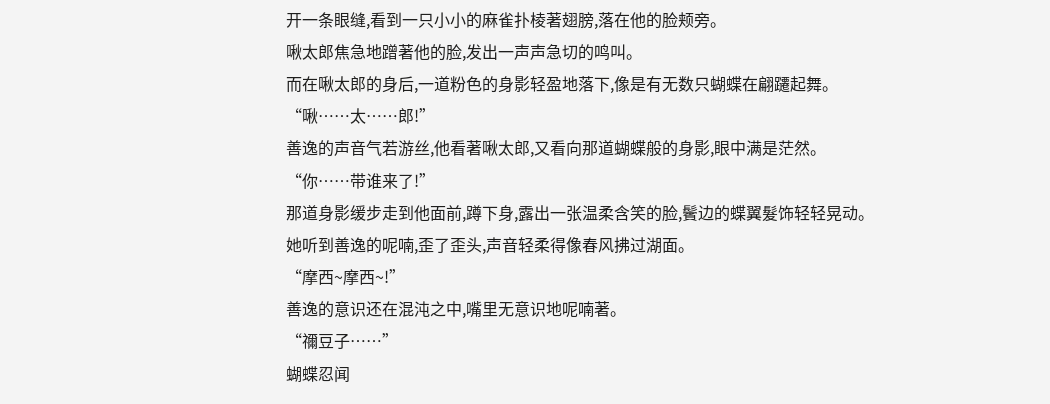开一条眼缝,看到一只小小的麻雀扑棱著翅膀,落在他的脸颊旁。
啾太郎焦急地蹭著他的脸,发出一声声急切的鸣叫。
而在啾太郎的身后,一道粉色的身影轻盈地落下,像是有无数只蝴蝶在翩躚起舞。
“啾……太……郎!”
善逸的声音气若游丝,他看著啾太郎,又看向那道蝴蝶般的身影,眼中满是茫然。
“你……带谁来了!”
那道身影缓步走到他面前,蹲下身,露出一张温柔含笑的脸,鬢边的蝶翼髮饰轻轻晃动。
她听到善逸的呢喃,歪了歪头,声音轻柔得像春风拂过湖面。
“摩西~摩西~!”
善逸的意识还在混沌之中,嘴里无意识地呢喃著。
“禰豆子……”
蝴蝶忍闻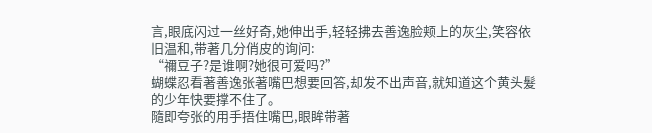言,眼底闪过一丝好奇,她伸出手,轻轻拂去善逸脸颊上的灰尘,笑容依旧温和,带著几分俏皮的询问:
“禰豆子?是谁啊?她很可爱吗?”
蝴蝶忍看著善逸张著嘴巴想要回答,却发不出声音,就知道这个黄头髮的少年快要撑不住了。
隨即夸张的用手捂住嘴巴,眼眸带著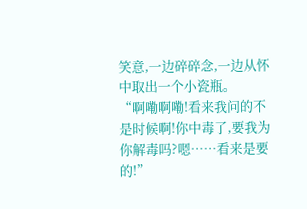笑意,一边碎碎念,一边从怀中取出一个小瓷瓶。
“啊嘞啊嘞!看来我问的不是时候啊!你中毒了,要我为你解毒吗?嗯……看来是要的!”